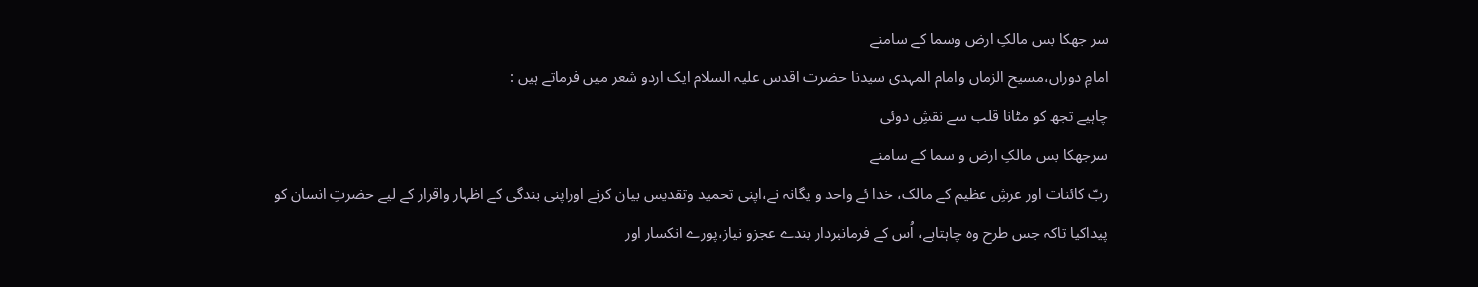سر جھکا بس مالکِ ارض وسما کے سامنے
امامِ دوراں،مسیح الزماں وامام المہدی سیدنا حضرت اقدس علیہ السلام ایک اردو شعر میں فرماتے ہیں :
چاہیے تجھ کو مٹانا قلب سے نقشِ دوئی
سرجھکا بس مالکِ ارض و سما کے سامنے
ربّ کائنات اور عرشِ عظیم کے مالک، خدا ئے واحد و یگانہ نے،اپنی تحمید وتقدیس بیان کرنے اوراپنی بندگی کے اظہار واقرار کے لیے حضرتِ انسان کو پیداکیا تاکہ جس طرح وہ چاہتاہے، اُس کے فرمانبردار بندے عجزو نیاز،پورے انکسار اور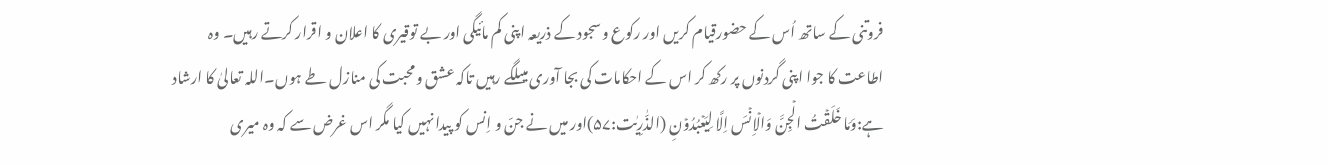فروتنی کے ساتھ اُس کے حضورقیام کریں اور رکوع وسجود کے ذریعہ اپنی کم مائیگی اور بے توقیری کا اعلان و اقرار کرتے رہیں۔ وہ اطاعت کا جوا اپنی گردنوں پر رکھ کر اس کے احکامات کی بجا آوری میںلگے رہیں تاکہ عشق ومحبت کی منازل طے ہوں۔اللہ تعالیٰ کا ارشاد ہے:وَمَا خَلَقۡتُ الۡجِنَّ وَالۡاِنۡسَ اِلَّا لِیَعۡبُدُوۡنِ (الذّٰرِیٰت:۵۷)اور میں نے جنّ و اِنس کو پیدا نہیں کیا مگر اس غرض سے کہ وہ میری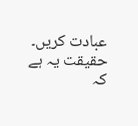عبادت کریں۔
حقیقت یہ ہے کہ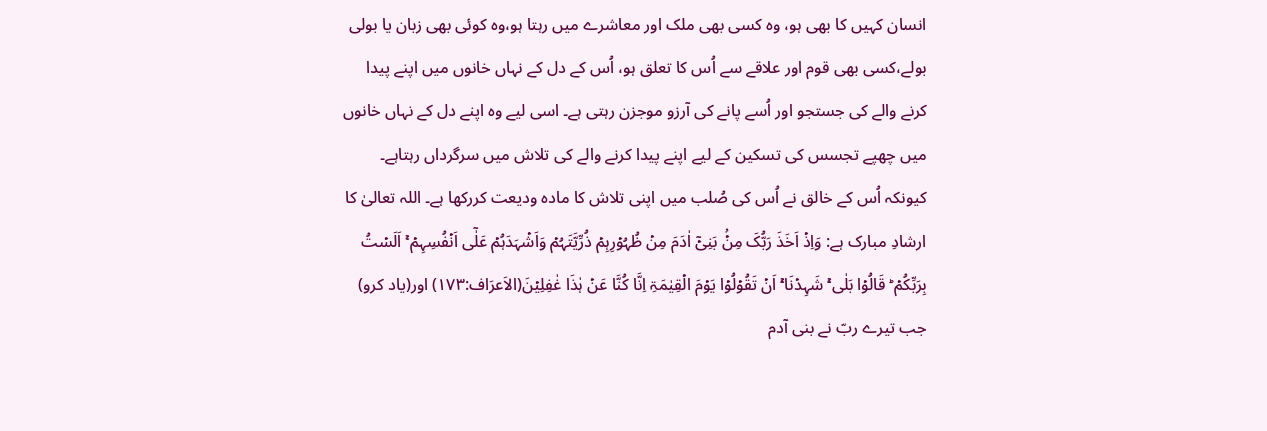انسان کہیں کا بھی ہو، وہ کسی بھی ملک اور معاشرے میں رہتا ہو،وہ کوئی بھی زبان یا بولی بولے،کسی بھی قوم اور علاقے سے اُس کا تعلق ہو، اُس کے دل کے نہاں خانوں میں اپنے پیدا کرنے والے کی جستجو اور اُسے پانے کی آرزو موجزن رہتی ہے۔ اسی لیے وہ اپنے دل کے نہاں خانوں میں چھپے تجسس کی تسکین کے لیے اپنے پیدا کرنے والے کی تلاش میں سرگرداں رہتاہے۔ کیونکہ اُس کے خالق نے اُس کی صُلب میں اپنی تلاش کا مادہ ودیعت کررکھا ہے۔ اللہ تعالیٰ کا ارشادِ مبارک ہے: وَاِذۡ اَخَذَ رَبُّکَ مِنۡۢ بَنِیۡۤ اٰدَمَ مِنۡ ظُہُوۡرِہِمۡ ذُرِّیَّتَہُمۡ وَاَشۡہَدَہُمۡ عَلٰۤی اَنۡفُسِہِمۡ ۚ اَلَسۡتُ بِرَبِّکُمۡ ؕ قَالُوۡا بَلٰی ۚۛ شَہِدۡنَا ۚۛ اَنۡ تَقُوۡلُوۡا یَوۡمَ الۡقِیٰمَۃِ اِنَّا کُنَّا عَنۡ ہٰذَا غٰفِلِیۡنَ(الاَعرَاف:۱۷۳) اور(یاد کرو) جب تیرے ربّ نے بنی آدم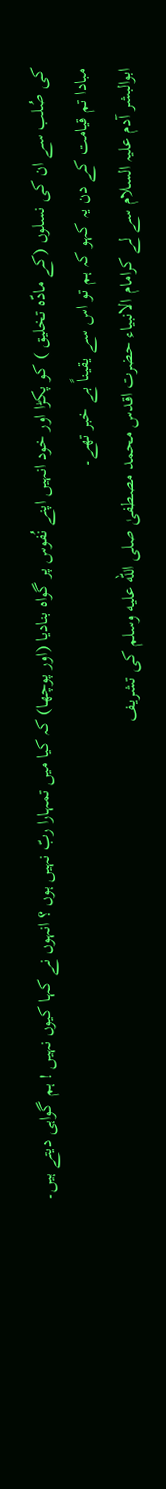کی صُلب سے ان کی نسلوں (کے مادّہ تخلیق ) کو پکڑا اور خود انہیں اپنے نُفوس پر گواہ بنادیا (اور پوچھا) کہ کیا میں تمہارا ربّ نہیں ہوں ؟ انہوں نے کہا کیوں نہیں ! ہم گواہی دیتے ہیں۔ مبادا تم قیامت کے دن یہ کہو کہ ہم تو اس سے یقیناً بے خبر تھے۔
ابوالبشر آدم علیہ السلام سے لے کرامام الانبیاء حضرت اقدس محمد مصطفیٰ صلى الله عليه وسلم کی تشریف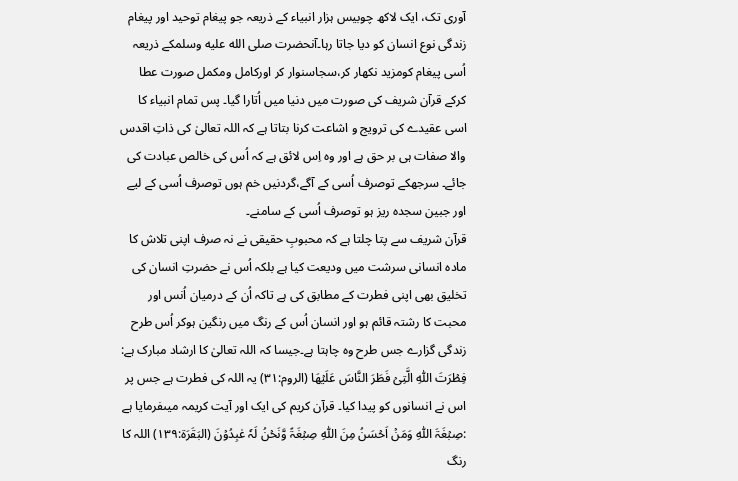آوری تک، ایک لاکھ چوبیس ہزار انبیاء کے ذریعہ جو پیغام توحید اور پیغام زندگی نوع انسان کو دیا جاتا رہا۔آنحضرت صلى الله عليه وسلمکے ذریعہ اُسی پیغام کومزید نکھار کر،سجاسنوار کر اورکامل ومکمل صورت عطا کرکے قرآن شریف کی صورت میں دنیا میں اُتارا گیا۔ پس تمام انبیاء کا اسی عقیدے کی ترویج و اشاعت کرنا بتاتا ہے کہ اللہ تعالیٰ کی ذاتِ اقدس والا صفات ہی بر حق ہے اور وہ اِس لائق ہے کہ اُس کی خالص عبادت کی جائے۔ سرجھکے توصرف اُسی کے آگے،گردنیں خم ہوں توصرف اُسی کے لیے اور جبین سجدہ ریز ہو توصرف اُسی کے سامنے۔
قرآن شریف سے پتا چلتا ہے کہ محبوبِ حقیقی نے نہ صرف اپنی تلاش کا مادہ انسانی سرشت میں ودیعت کیا ہے بلکہ اُس نے حضرتِ انسان کی تخلیق بھی اپنی فطرت کے مطابق کی ہے تاکہ اُن کے درمیان اُنس اور محبت کا رشتہ قائم ہو اور انسان اُس کے رنگ میں رنگین ہوکر اُس طرح زندگی گزارے جس طرح وہ چاہتا ہے۔جیسا کہ اللہ تعالیٰ کا ارشاد مبارک ہے: فِطۡرَتَ اللّٰہِ الَّتِیۡ فَطَرَ النَّاسَ عَلَیۡھَا (الروم:۳۱) یہ اللہ کی فطرت ہے جس پر اس نے انسانوں کو پیدا کیا۔ قرآن کریم کی ایک اور آیت کریمہ میںفرمایا ہے :صِبۡغَۃَ اللّٰہِ وَمَنۡ اَحۡسَنُ مِنَ اللّٰہِ صِبۡغَۃً وَّنَحۡنُ لَہٗ عٰبِدُوۡنَ (البَقَرَۃ:۱۳۹) اللہ کا رنگ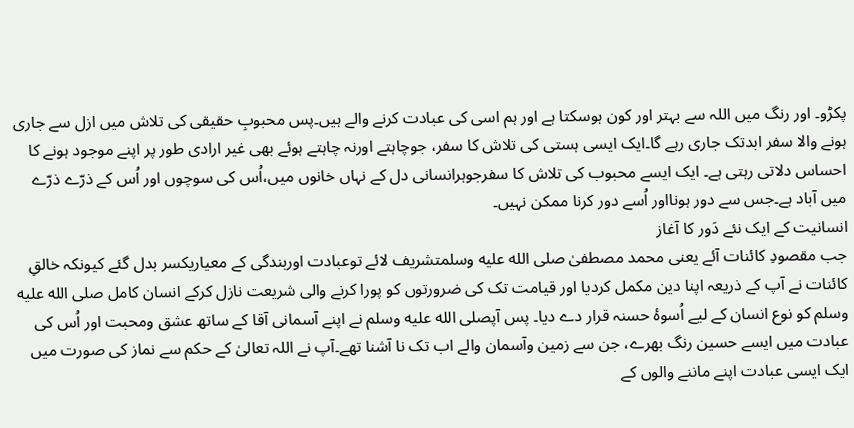پکڑو۔ اور رنگ میں اللہ سے بہتر اور کون ہوسکتا ہے اور ہم اسی کی عبادت کرنے والے ہیں۔پس محبوبِ حقیقی کی تلاش میں ازل سے جاری ہونے والا سفر ابدتک جاری رہے گا۔ایک ایسی ہستی کی تلاش کا سفر، جوچاہتے اورنہ چاہتے ہوئے بھی غیر ارادی طور پر اپنے موجود ہونے کا احساس دلاتی رہتی ہے۔ ایک ایسے محبوب کی تلاش کا سفرجوہرانسانی دل کے نہاں خانوں میں،اُس کی سوچوں اور اُس کے ذرّے ذرّے میں آباد ہے۔جس سے دور ہونااور اُسے دور کرنا ممکن نہیں۔
انسانیت کے ایک نئے دَور کا آغاز
جب مقصودِ کائنات آئے یعنی محمد مصطفیٰ صلى الله عليه وسلمتشریف لائے توعبادت اوربندگی کے معیاریکسر بدل گئے کیونکہ خالقِ کائنات نے آپ کے ذریعہ اپنا دین مکمل کردیا اور قیامت تک کی ضرورتوں کو پورا کرنے والی شریعت نازل کرکے انسان کامل صلى الله عليه وسلم کو نوع انسان کے لیے اُسوۂ حسنہ قرار دے دیا۔ پس آپصلى الله عليه وسلم نے اپنے آسمانی آقا کے ساتھ عشق ومحبت اور اُس کی عبادت میں ایسے حسین رنگ بھرے، جن سے زمین وآسمان والے اب تک نا آشنا تھے۔آپ نے اللہ تعالیٰ کے حکم سے نماز کی صورت میں ایک ایسی عبادت اپنے ماننے والوں کے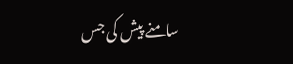سامنے پیش کی جس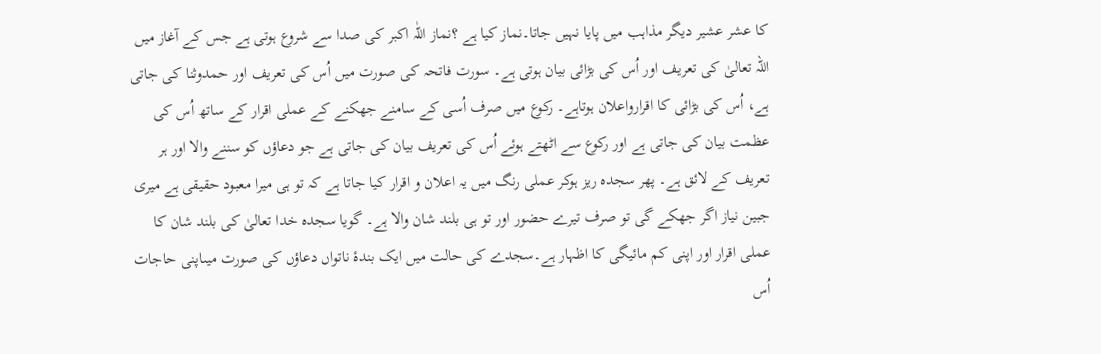کا عشر عشیر دیگر مذاہب میں پایا نہیں جاتا۔نماز کیا ہے ؟نماز اللّٰہ اکبر کی صدا سے شروع ہوتی ہے جس کے آغاز میں اللہ تعالیٰ کی تعریف اور اُس کی بڑائی بیان ہوتی ہے۔ سورت فاتحہ کی صورت میں اُس کی تعریف اور حمدوثنا کی جاتی ہے، اُس کی بڑائی کا اقرارواعلان ہوتاہے۔ رکوع میں صرف اُسی کے سامنے جھکنے کے عملی اقرار کے ساتھ اُس کی عظمت بیان کی جاتی ہے اور رکوع سے اٹھتے ہوئے اُس کی تعریف بیان کی جاتی ہے جو دعاؤں کو سننے والا اور ہر تعریف کے لائق ہے۔ پھر سجدہ ریز ہوکر عملی رنگ میں یہ اعلان و اقرار کیا جاتا ہے کہ تو ہی میرا معبود حقیقی ہے میری جبین نیاز اگر جھکے گی تو صرف تیرے حضور اور تو ہی بلند شان والا ہے۔ گویا سجدہ خدا تعالیٰ کی بلند شان کا عملی اقرار اور اپنی کم مائیگی کا اظہار ہے۔سجدے کی حالت میں ایک بندۂ ناتواں دعاؤں کی صورت میںاپنی حاجات اُس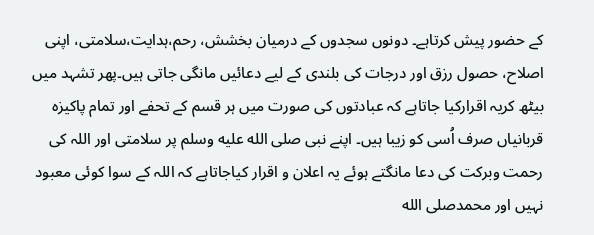کے حضور پیش کرتاہے۔ دونوں سجدوں کے درمیان بخشش، رحم،ہدایت،سلامتی، اپنی اصلاح، حصول رزق اور درجات کی بلندی کے لیے دعائیں مانگی جاتی ہیں۔پھر تشہد میں بیٹھ کریہ اقرارکیا جاتاہے کہ عبادتوں کی صورت میں ہر قسم کے تحفے اور تمام پاکیزہ قربانیاں صرف اُسی کو زیبا ہیں۔ اپنے نبی صلى الله عليه وسلم پر سلامتی اور اللہ کی رحمت وبرکت کی دعا مانگتے ہوئے یہ اعلان و اقرار کیاجاتاہے کہ اللہ کے سوا کوئی معبود نہیں اور محمدصلى الله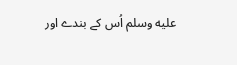عليه وسلم اُس کے بندے اور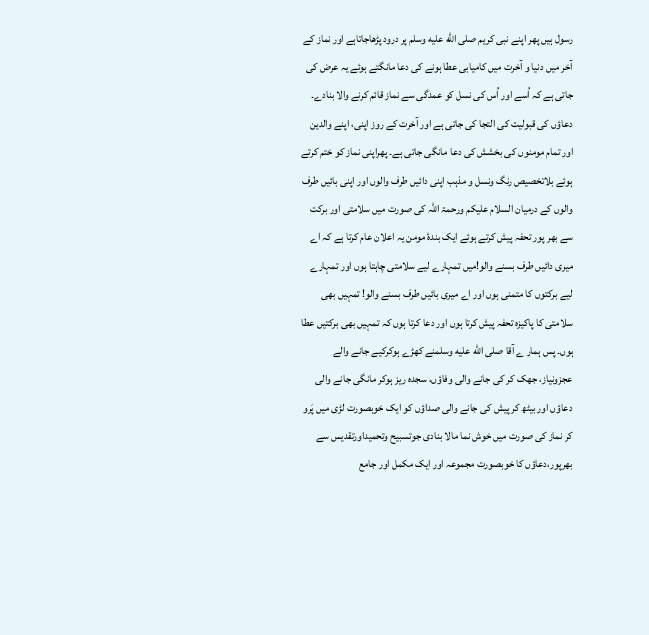رسول ہیں پھر اپنے نبی کریم صلى الله عليه وسلم پر درود پڑھاجاتاہے اور نماز کے آخر میں دنیا و آخرت میں کامیابی عطا ہونے کی دعا مانگتے ہوئے یہ عرض کی جاتی ہے کہ اُسے اور اُس کی نسل کو عمدگی سے نماز قائم کرنے والا بنادے۔ دعاؤں کی قبولیت کی التجا کی جاتی ہے اور آخرت کے روز اپنی، اپنے والدین اور تمام مومنوں کی بخشش کی دعا مانگی جاتی ہے۔ پھراپنی نماز کو ختم کرتے ہوئے بلاتخصیص رنگ ونسل و مذہب اپنی دائیں طرف والوں اور اپنی بائیں طرف والوں کے درمیان السلام علیکم ورحمۃ اللہ کی صورت میں سلامتی اور برکت سے بھر پور تحفہ پیش کرتے ہوئے ایک بندۂ مومن یہ اعلان عام کرتا ہے کہ اے میری دائیں طرف بسنے والو!میں تمہارے لیے سلامتی چاہتا ہوں اور تمہارے لیے برکتوں کا متمنی ہوں اور اے میری بائیں طرف بسنے والو! تمہیں بھی سلامتی کا پاکیزہ تحفہ پیش کرتا ہوں اور دعا کرتا ہوں کہ تمہیں بھی برکتیں عطا ہوں۔ پس ہمار ے آقا صلى الله عليه وسلمنے کھڑے ہوکرکیے جانے والے عجزونیاز، جھک کر کی جانے والی وفاؤں، سجدہ ریز ہوکر مانگی جانے والی دعاؤں اور بیٹھ کر پیش کی جانے والی صداؤں کو ایک خوبصورت لڑی میں پَرو کر نماز کی صورت میں خوش نما مالا بنادی جوتسبیح وتحمیداورتقدیس سے بھرپور،دعاؤں کا خوبصورت مجموعہ اور ایک مکمل اور جامع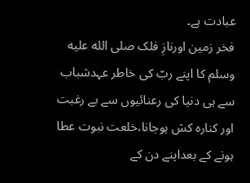عبادت ہے۔
فخر زمین اورنازِ فلک صلى الله عليه وسلم کا اپنے ربّ کی خاطر عہدشباب سے ہی دنیا کی رعنائیوں سے بے رغبت اور کنارہ کش ہوجانا،خلعت نبوت عطا ہونے کے بعداپنے دن کے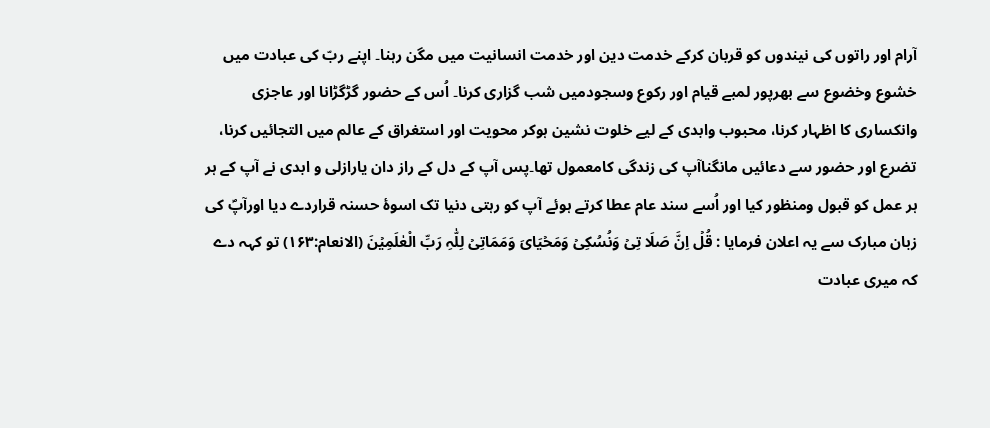آرام اور راتوں کی نیندوں کو قربان کرکے خدمت دین اور خدمت انسانیت میں مگن رہنا۔ اپنے ربّ کی عبادت میں خشوع وخضوع سے بھرپور لمبے قیام اور رکوع وسجودمیں شب گزاری کرنا۔ اُس کے حضور گڑگڑانا اور عاجزی وانکساری کا اظہار کرنا، محبوب وابدی کے لیے خلوت نشین ہوکر محویت اور استغراق کے عالم میں التجائیں کرنا، تضرع اور حضور سے دعائیں مانگناآپ کی زندگی کامعمول تھا۔پس آپ کے دل کے راز دان یارازلی و ابدی نے آپ کے ہر ہر عمل کو قبول ومنظور کیا اور اُسے سند عام عطا کرتے ہوئے آپ کو رہتی دنیا تک اسوۂ حسنہ قراردے دیا اورآپؐ کی زبان مبارک سے یہ اعلان فرمایا : قُلۡ اِنَّ صَلَا تِیۡ وَنُسُکِیۡ وَمَحۡیَایَ وَمَمَاتِیۡ لِلّٰہِ رَبِّ الْعٰلَمِیۡنَ (الانعام:۱۶۳) تو کہہ دے کہ میری عبادت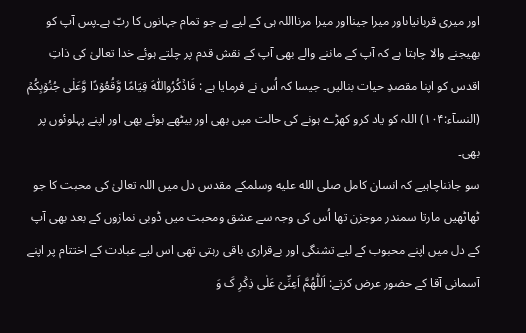اور میری قربانیاںاور میرا جینااور میرا مرنااللہ ہی کے لیے ہے جو تمام جہانوں کا ربّ ہے۔پس آپ کو بھیجنے والا چاہتا ہے کہ آپ کے ماننے والے بھی آپ کے نقش قدم پر چلتے ہوئے خدا تعالیٰ کی ذاتِ اقدس کو اپنا مقصدِ حیات بنالیں۔ جیسا کہ اُس نے فرمایا ہے : فَاذۡکُرُواللّٰہَ قِیَامًا وَّقُعُوۡدًا وَّعَلٰی جُنُوۡبِکُمۡ (النسآء:۱۰۴) اللہ کو یاد کرو کھڑے ہونے کی حالت میں بھی اور بیٹھے ہوئے بھی اور اپنے پہلوئوں پر بھی۔
سو جانناچاہیے کہ انسان کامل صلى الله عليه وسلمکے مقدس دل میں اللہ تعالیٰ کی محبت کا جو ٹھاٹھیں مارتا سمندر موجزن تھا اُس کی وجہ سے عشق ومحبت میں ڈوبی نمازوں کے بعد بھی آپ کے دل میں اپنے محبوب کے لیے تشنگی اور بےقراری باقی رہتی تھی اس لیے عبادت کے اختتام پر اپنے آسمانی آقا کے حضور عرض کرتے: اَللّٰھُمَّ اَعِنِّیۡ عَلٰی ذِکۡرِ کَ وَ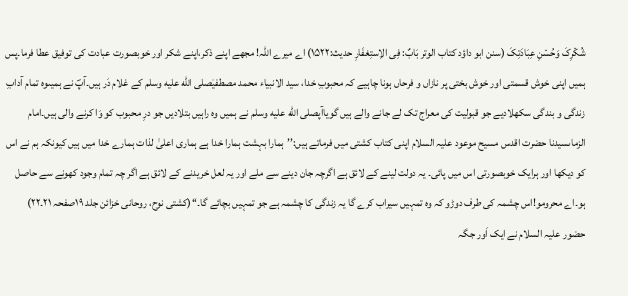شُکۡرِکَ وَحُسۡنِ عِبَادَتِکَ (سنن ابو داؤد کتاب الوتر بَابٌ: فِی الاِستِغفَارِ حدیث:۱۵۲۲) اے میرے اللہ! مجھے اپنے ذکر،اپنے شکر اور خوبصورت عبادت کی توفیق عطا فرما۔پس ہمیں اپنی خوش قسمتی اور خوش بختی پر نازاں و فرحاں ہونا چاہیے کہ محبوبِ خدا، سید الانبیاء محمد مصطفیٰصلى الله عليه وسلم کے غلام دَر ہیں۔آپؐ نے ہمیںوہ تمام آدابِ زندگی و بندگی سکھلادیے جو قبولیت کی معراج تک لے جانے والے ہیں گویاآپصلى الله عليه وسلم نے ہمیں وہ راہیں بتلادیں جو درِ محبوب کو وَا کرنے والی ہیں۔امام الزماںسیدنا حضرت اقدس مسیح موعود علیہ السلام اپنی کتاب کشتی میں فرماتے ہیں:’’ہمارا بہشت ہمارا خدا ہے ہماری اعلیٰ لذات ہمارے خدا میں ہیں کیونکہ ہم نے اس کو دیکھا اور ہرایک خوبصورتی اس میں پائی۔ یہ دولت لینے کے لائق ہے اگرچہ جان دینے سے ملے اور یہ لعل خریدنے کے لائق ہے اگر چہ تمام وجود کھونے سے حاصل ہو۔اے محرومو!اس چشمہ کی طرف دوڑو کہ وہ تمہیں سیراب کرے گا یہ زندگی کا چشمہ ہے جو تمہیں بچائے گا۔‘‘(کشتی نوح، روحانی خزائن جلد ۱۹صفحہ ۲۱۔۲۲)
حضور علیہ السلام نے ایک اَور جگہ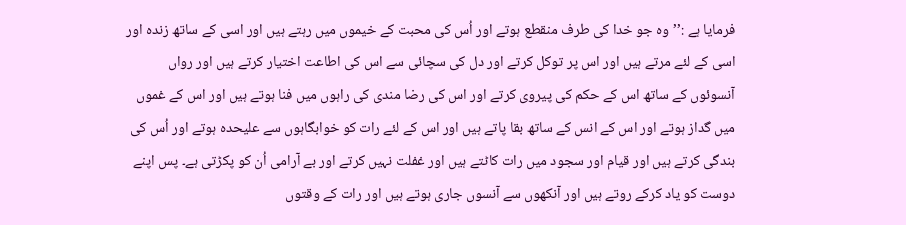فرمایا ہے :’’وہ جو خدا کی طرف منقطع ہوتے اور اُس کی محبت کے خیموں میں رہتے ہیں اور اسی کے ساتھ زندہ اور اسی کے لئے مرتے ہیں اور اس پر توکل کرتے اور دل کی سچائی سے اس کی اطاعت اختیار کرتے ہیں اور رواں آنسوئوں کے ساتھ اس کے حکم کی پیروی کرتے اور اس کی رضا مندی کی راہوں میں فنا ہوتے ہیں اور اس کے غموں میں گداز ہوتے اور اس کے انس کے ساتھ بقا پاتے ہیں اور اس کے لئے رات کو خوابگاہوں سے علیحدہ ہوتے اور اُس کی بندگی کرتے ہیں اور قیام اور سجود میں رات کاٹتے ہیں اور غفلت نہیں کرتے اور بے آرامی اُن کو پکڑتی ہے۔ پس اپنے دوست کو یاد کرکے روتے ہیں اور آنکھوں سے آنسوں جاری ہوتے ہیں اور رات کے وقتوں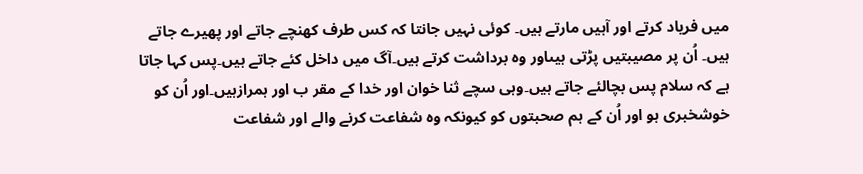میں فریاد کرتے اور آہیں مارتے ہیں۔ کوئی نہیں جانتا کہ کس طرف کھنچے جاتے اور پھیرے جاتے ہیں۔ اُن پر مصیبتیں پڑتی ہیںاور وہ برداشت کرتے ہیں۔آگ میں داخل کئے جاتے ہیں۔پس کہا جاتا ہے کہ سلام پس بچالئے جاتے ہیں۔وہی سچے ثنا خوان اور خدا کے مقر ب اور ہمرازہیں۔اور اُن کو خوشخبری ہو اور اُن کے ہم صحبتوں کو کیونکہ وہ شفاعت کرنے والے اور شفاعت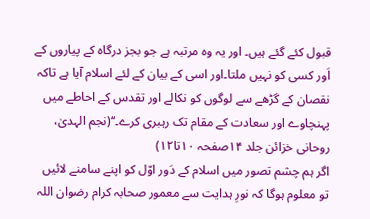قبول کئے گئے ہیں۔ اور یہ وہ مرتبہ ہے جو بجز درگاہ کے پیاروں کے اَور کسی کو نہیں ملتا۔اور اسی کے بیان کے لئے اسلام آیا ہے تاکہ نقصان کے گڑھے سے لوگوں کو نکالے اور تقدس کے احاطے میں پہنچاوے اور سعادت کے مقام تک رہبری کرے۔‘‘(نجم الہدیٰ، روحانی خزائن جلد ۱۴صفحہ ۱۰تا۱۲)
اگر ہم چشم تصور میں اسلام کے دَور اوّل کو اپنے سامنے لائیں تو معلوم ہوگا کہ نورِ ہدایت سے معمور صحابہ کرام رضوان اللہ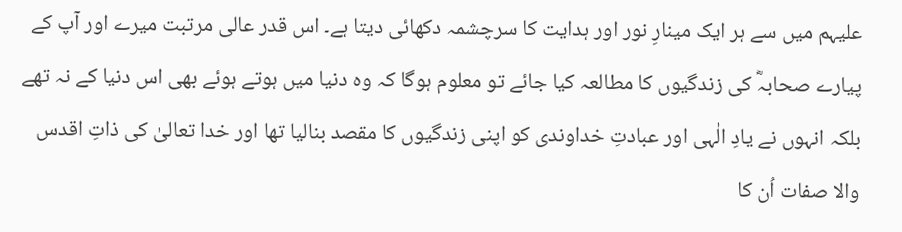علیہم میں سے ہر ایک مینارِ نور اور ہدایت کا سرچشمہ دکھائی دیتا ہے۔ اس قدر عالی مرتبت میرے اور آپ کے پیارے صحابہؓ کی زندگیوں کا مطالعہ کیا جائے تو معلوم ہوگا کہ وہ دنیا میں ہوتے ہوئے بھی اس دنیا کے نہ تھے بلکہ انہوں نے یادِ الٰہی اور عبادتِ خداوندی کو اپنی زندگیوں کا مقصد بنالیا تھا اور خدا تعالیٰ کی ذاتِ اقدس والا صفات اُن کا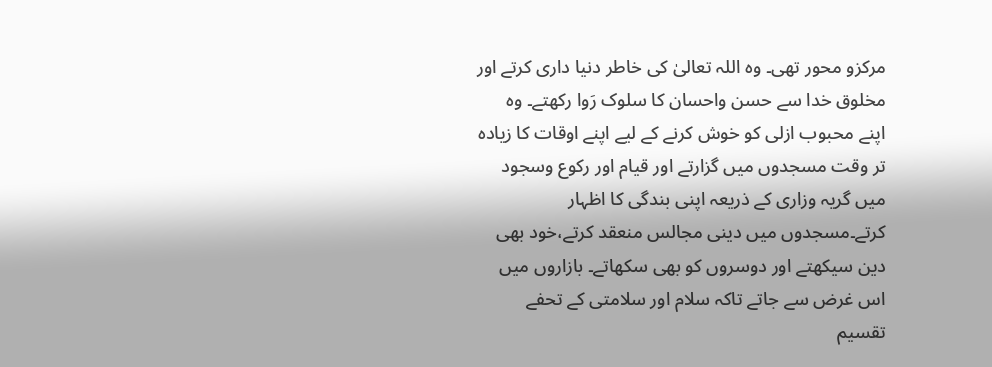مرکزو محور تھی۔ وہ اللہ تعالیٰ کی خاطر دنیا داری کرتے اور مخلوق خدا سے حسن واحسان کا سلوک رَوا رکھتے۔ وہ اپنے محبوب ازلی کو خوش کرنے کے لیے اپنے اوقات کا زیادہ تر وقت مسجدوں میں گزارتے اور قیام اور رکوع وسجود میں گریہ وزاری کے ذریعہ اپنی بندگی کا اظہار کرتے۔مسجدوں میں دینی مجالس منعقد کرتے،خود بھی دین سیکھتے اور دوسروں کو بھی سکھاتے۔ بازاروں میں اس غرض سے جاتے تاکہ سلام اور سلامتی کے تحفے تقسیم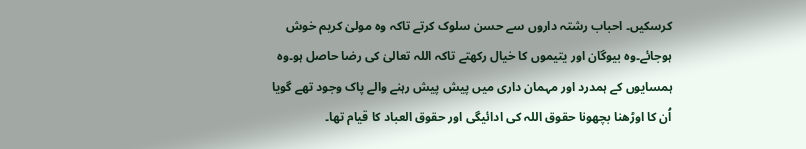کرسکیں۔ احباب رشتہ داروں سے حسن سلوک کرتے تاکہ وہ مولیٰ کریم خوش ہوجائے۔وہ بیوگان اور یتیموں کا خیال رکھتے تاکہ اللہ تعالیٰ کی رضا حاصل ہو۔وہ ہمسایوں کے ہمدرد اور مہمان داری میں پیش پیش رہنے والے پاک وجود تھے گویا اُن کا اوڑھنا بچھونا حقوق اللہ کی ادائیگی اور حقوق العباد کا قیام تھا۔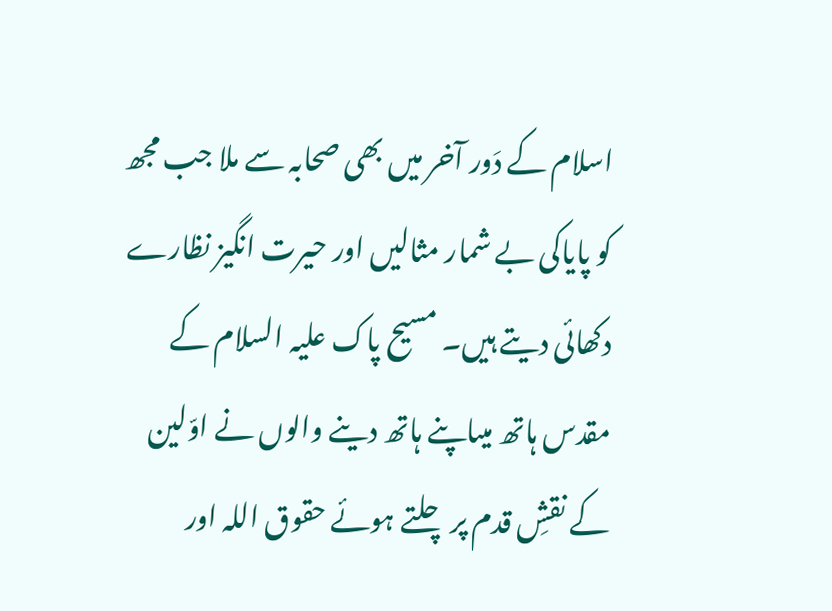اسلام کے دَور آخر میں بھی صحابہ سے ملا جب مجھ کو پایاکی بے شمار مثالیں اور حیرت انگیز نظارے دکھائی دیتے ہیں۔ مسیح پاک علیہ السلام کے مقدس ہاتھ میںاپنے ہاتھ دینے والوں نے اوّلین کے نقشِ قدم پر چلتے ہوئے حقوق اللہ اور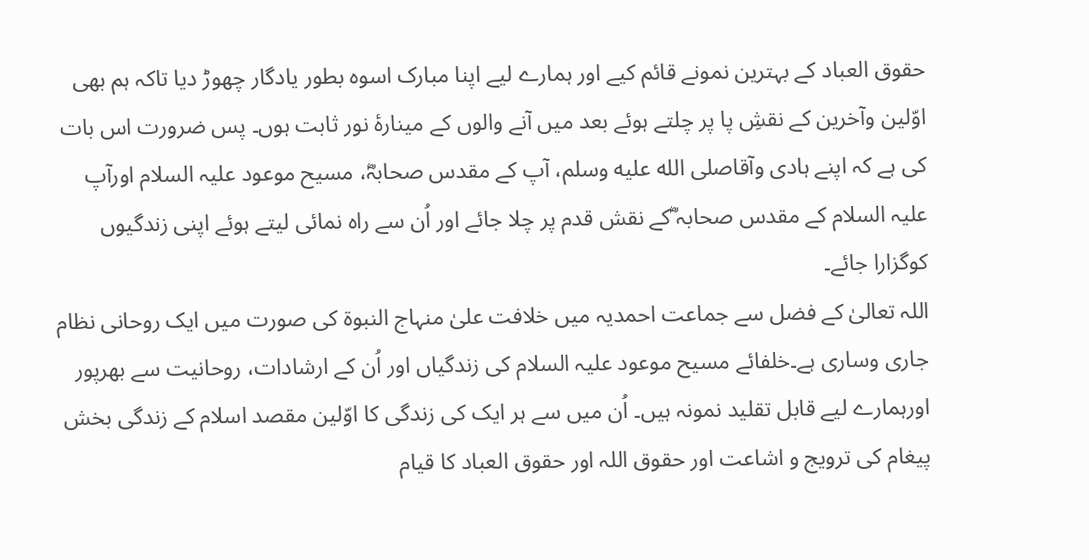حقوق العباد کے بہترین نمونے قائم کیے اور ہمارے لیے اپنا مبارک اسوہ بطور یادگار چھوڑ دیا تاکہ ہم بھی اوّلین وآخرین کے نقشِ پا پر چلتے ہوئے بعد میں آنے والوں کے مینارۂ نور ثابت ہوں۔ پس ضرورت اس بات کی ہے کہ اپنے ہادی وآقاصلى الله عليه وسلم، آپ کے مقدس صحابہؓ، مسیح موعود علیہ السلام اورآپ علیہ السلام کے مقدس صحابہ ؓکے نقش قدم پر چلا جائے اور اُن سے راہ نمائی لیتے ہوئے اپنی زندگیوں کوگزارا جائے۔
اللہ تعالیٰ کے فضل سے جماعت احمدیہ میں خلافت علیٰ منہاج النبوۃ کی صورت میں ایک روحانی نظام جاری وساری ہے۔خلفائے مسیح موعود علیہ السلام کی زندگیاں اور اُن کے ارشادات، روحانیت سے بھرپور اورہمارے لیے قابل تقلید نمونہ ہیں۔ اُن میں سے ہر ایک کی زندگی کا اوّلین مقصد اسلام کے زندگی بخش پیغام کی ترویج و اشاعت اور حقوق اللہ اور حقوق العباد کا قیام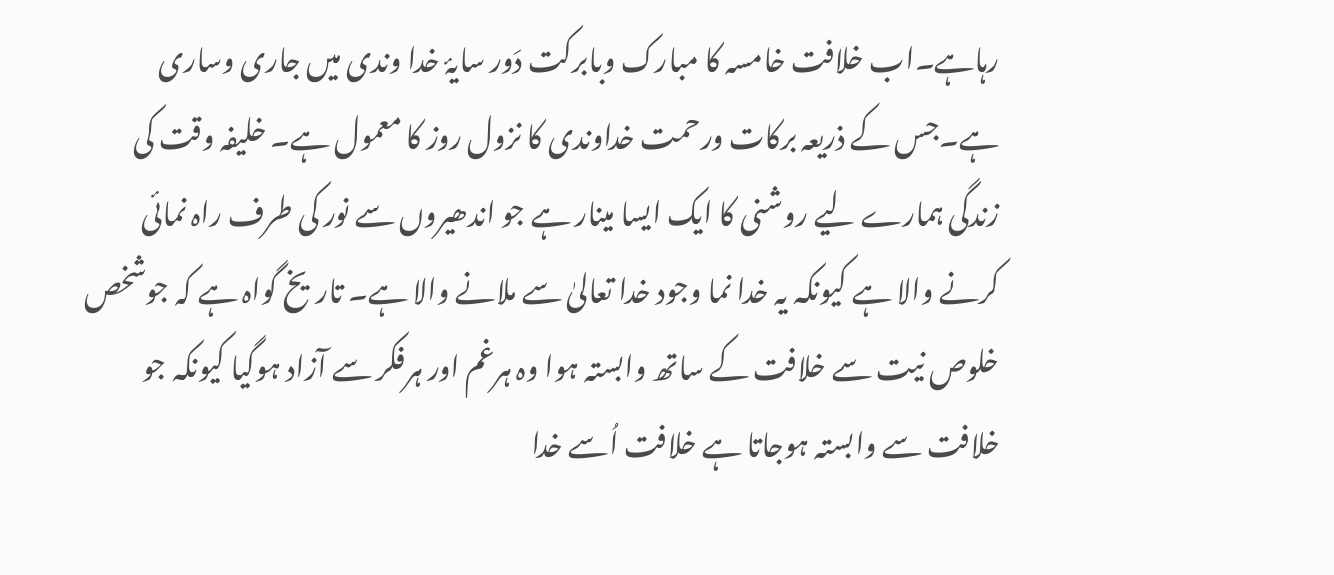رہاہے۔اب خلافت خامسہ کا مبارک وبابرکت دَور سایۂ خدا وندی میں جاری وساری ہے۔جس کے ذریعہ برکات ورحمت خداوندی کا نزول روز کا معمول ہے۔ خلیفہ وقت کی زندگی ہمارے لیے روشنی کا ایک ایسا مینار ہے جو اندھیروں سے نور کی طرف راہ نمائی کرنے والا ہے کیونکہ یہ خدا نما وجود خدا تعالیٰ سے ملانے والا ہے۔ تاریخ گواہ ہے کہ جوشخص خلوص نیت سے خلافت کے ساتھ وابستہ ہوا وہ ہرغم اور ہرفکر سے آزاد ہوگیا کیونکہ جو خلافت سے وابستہ ہوجاتا ہے خلافت اُسے خدا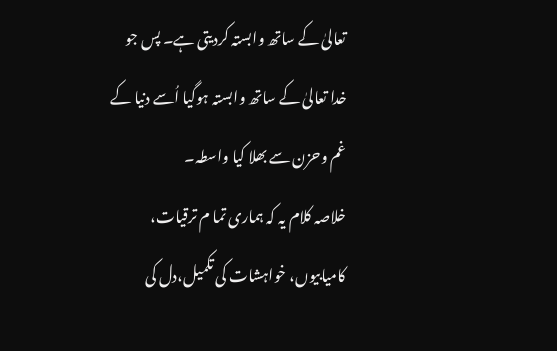تعالیٰ کے ساتھ وابستہ کردیتی ہے۔ پس جو خدا تعالیٰ کے ساتھ وابستہ ہوگیا اُسے دنیا کے غم وحزن سے بھلا کیا واسطہ۔
خلاصہ کلام یہ کہ ہماری تما م ترقیات، کامیابیوں، خواہشات کی تکمیل،دل کی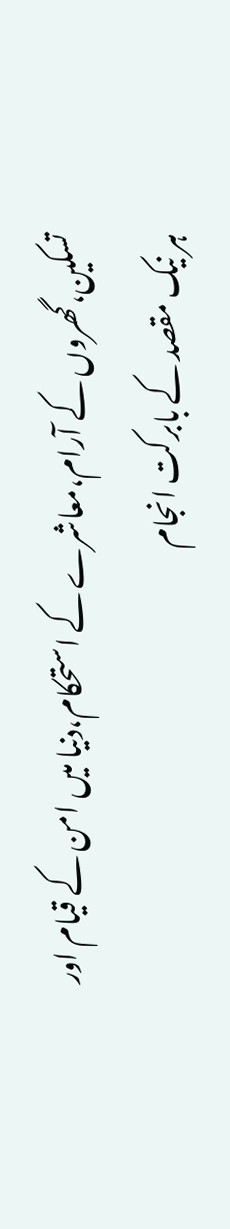تسکین،گھروں کے آرام،معاشرے کے استحکام،دنیا میں امن کے قیام اور ہر نیک مقصد کے بابرکت انجام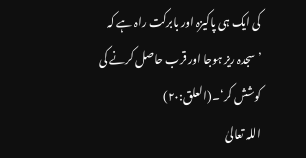کی ایک ہی پاکیزہ اور بابرکت راہ ہے کہ ’سجدہ ریز ہوجا اور قرب حاصل کرنے کی کوشش کر‘۔(العلق:۲۰)
اللہ تعالیٰ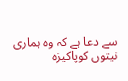سے دعا ہے کہ وہ ہماری نیتوں کوپاکیزہ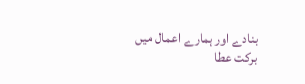بنادے اور ہمارے اعمال میں برکت عطا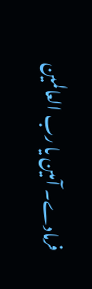فرمادے۔ آمین یا رب العالمین